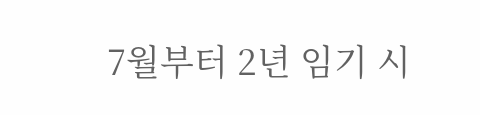7월부터 2년 임기 시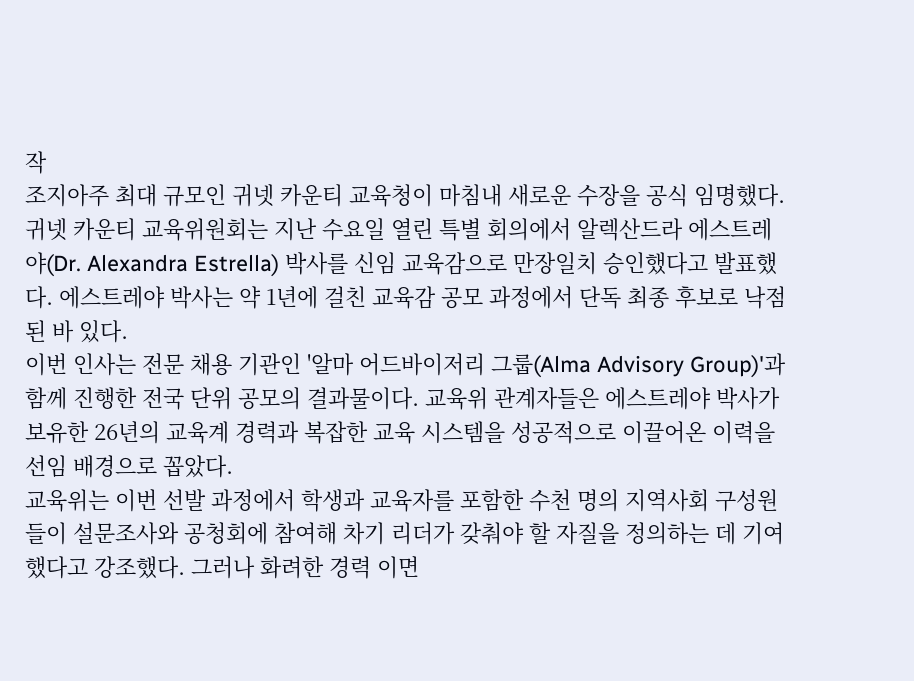작
조지아주 최대 규모인 귀넷 카운티 교육청이 마침내 새로운 수장을 공식 임명했다.
귀넷 카운티 교육위원회는 지난 수요일 열린 특별 회의에서 알렉산드라 에스트레야(Dr. Alexandra Estrella) 박사를 신임 교육감으로 만장일치 승인했다고 발표했다. 에스트레야 박사는 약 1년에 걸친 교육감 공모 과정에서 단독 최종 후보로 낙점된 바 있다.
이번 인사는 전문 채용 기관인 '알마 어드바이저리 그룹(Alma Advisory Group)'과 함께 진행한 전국 단위 공모의 결과물이다. 교육위 관계자들은 에스트레야 박사가 보유한 26년의 교육계 경력과 복잡한 교육 시스템을 성공적으로 이끌어온 이력을 선임 배경으로 꼽았다.
교육위는 이번 선발 과정에서 학생과 교육자를 포함한 수천 명의 지역사회 구성원들이 설문조사와 공청회에 참여해 차기 리더가 갖춰야 할 자질을 정의하는 데 기여했다고 강조했다. 그러나 화려한 경력 이면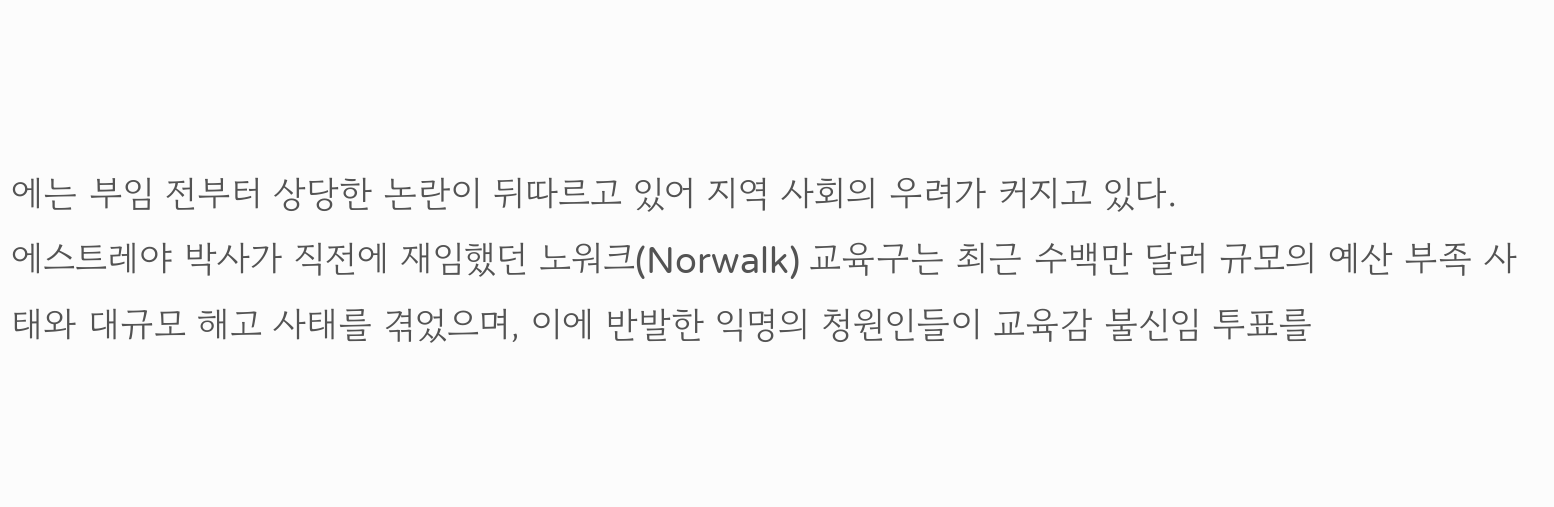에는 부임 전부터 상당한 논란이 뒤따르고 있어 지역 사회의 우려가 커지고 있다.
에스트레야 박사가 직전에 재임했던 노워크(Norwalk) 교육구는 최근 수백만 달러 규모의 예산 부족 사태와 대규모 해고 사태를 겪었으며, 이에 반발한 익명의 청원인들이 교육감 불신임 투표를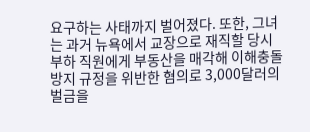요구하는 사태까지 벌어졌다. 또한, 그녀는 과거 뉴욕에서 교장으로 재직할 당시 부하 직원에게 부동산을 매각해 이해충돌 방지 규정을 위반한 혐의로 3,000달러의 벌금을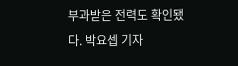부과받은 전력도 확인됐다. 박요셉 기자